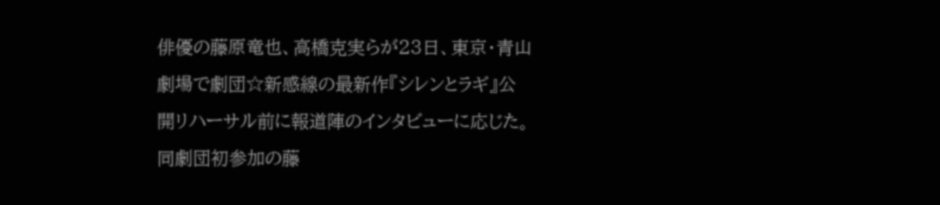俳優の藤原竜也、高橋克実らが23日、東京・青山劇場で劇団☆新感線の最新作『シレンとラギ』公開リハーサル前に報道陣のインタビューに応じた。同劇団初参加の藤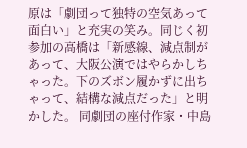原は「劇団って独特の空気あって面白い」と充実の笑み。同じく初参加の高橋は「新感線、減点制があって、大阪公演ではやらかしちゃった。下のズボン履かずに出ちゃって、結構な減点だった」と明かした。 同劇団の座付作家・中島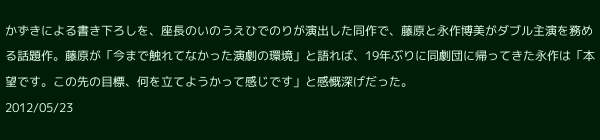かずきによる書き下ろしを、座長のいのうえひでのりが演出した同作で、藤原と永作博美がダブル主演を務める話題作。藤原が「今まで触れてなかった演劇の環境」と語れば、19年ぶりに同劇団に帰ってきた永作は「本望です。この先の目標、何を立てようかって感じです」と感慨深げだった。
2012/05/23